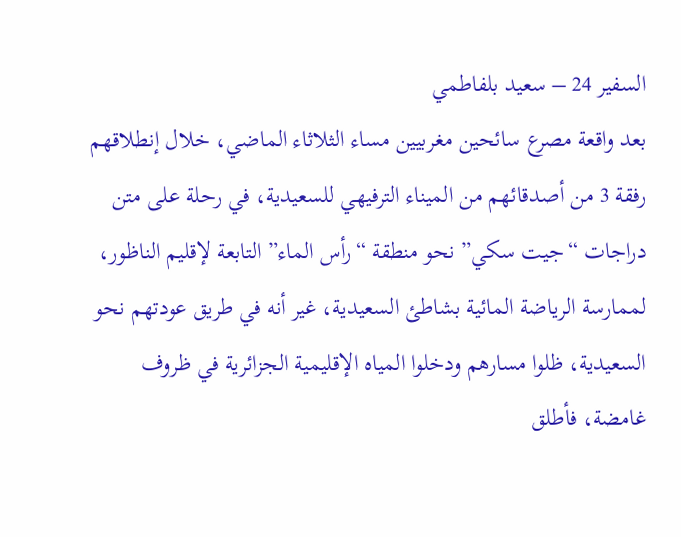السفير 24 – سعيد بلفاطمي
بعد واقعة مصرع سائحين مغربيين مساء الثلاثاء الماضي، خلال إنطلاقهم رفقة 3 من أصدقائهم من الميناء الترفيهي للسعيدية، في رحلة على متن دراجات “جيت سكي” نحو منطقة “رأس الماء” التابعة لإقليم الناظور، لممارسة الرياضة المائية بشاطئ السعيدية، غير أنه في طريق عودتهم نحو السعيدية، ظلوا مسارهم ودخلوا المياه الإقليمية الجزائرية في ظروف غامضة، فأطلق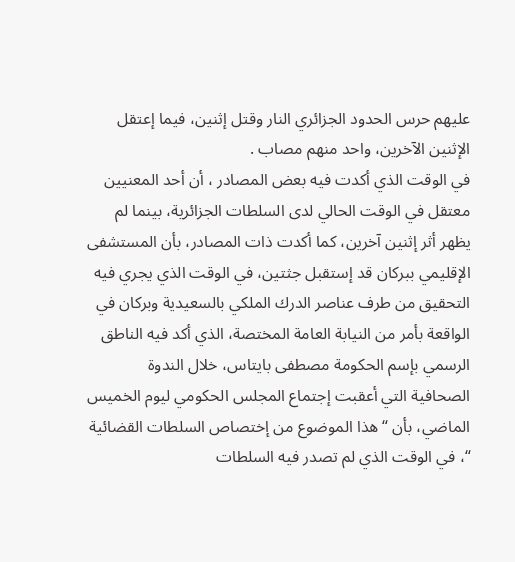عليهم حرس الحدود الجزائري النار وقتل إثنين، فيما إعتقل الإثنين الآخرين، واحد منهم مصاب .
في الوقت الذي أكدت فيه بعض المصادر ، أن أحد المعنيين معتقل في الوقت الحالي لدى السلطات الجزائرية، بينما لم يظهر أثر إثنين آخرين، كما أكدت ذات المصادر، بأن المستشفى الإقليمي ببركان قد إستقبل جثتين، في الوقت الذي يجري فيه التحقيق من طرف عناصر الدرك الملكي بالسعيدية وبركان في الواقعة بأمر من النيابة العامة المختصة، الذي أكد فيه الناطق الرسمي بإسم الحكومة مصطفى بايتاس، خلال الندوة الصحافية التي أعقبت إجتماع المجلس الحكومي ليوم الخميس الماضي، بأن “هذا الموضوع من إختصاص السلطات القضائية “، في الوقت الذي لم تصدر فيه السلطات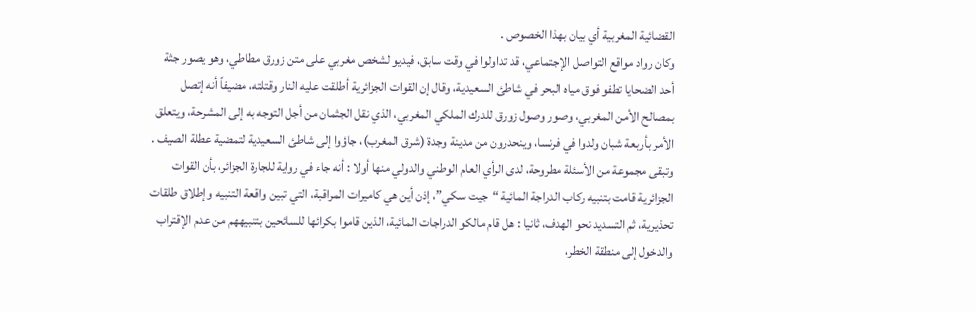القضائية المغربية أي بيان بهذا الخصوص .
وكان رواد مواقع التواصل الإجتماعي، قد تداولوا في وقت سابق، فيديو لشخص مغربي على متن زورق مطاطي، وهو يصور جثة أحد الضحايا تطفو فوق مياه البحر في شاطئ السعيدية، وقال إن القوات الجزائرية أطلقت عليه النار وقتلته، مضيفاً أنه إتصل بمصالح الأمن المغربي، وصور وصول زورق للدرك الملكي المغربي، الذي نقل الجثمان من أجل التوجه به إلى المشرحة، ويتعلق الأمر بأربعة شبان ولدوا في فرنسا، وينحدرون من مدينة وجدة (شرق المغرب)، جاؤوا إلى شاطئ السعيدية لتمضية عطلة الصيف .
وتبقى مجموعة من الأسئلة مطروحة، لدى الرأي العام الوطني والدولي منها أولا : أنه جاء في رواية للجارة الجزائر، بأن القوات الجزائرية قامت بتنبيه ركاب الدراجة المائية “جيت سكي”، إذن أين هي كاميرات المراقبة، التي تبين واقعة التنبيه وإطلاق طلقات تحذيرية، ثم التسديد نحو الهدف، ثانيا : هل قام مالكو الدراجات المائية، الذين قاموا بكرائها للسائحين بتنبيههم من عدم الإقتراب والدخول إلى منطقة الخطر،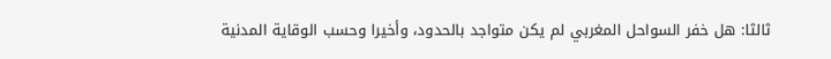ثالثا: هل خفر السواحل المغربي لم يكن متواجد بالحدود، وأخيرا وحسب الوقاية المدنية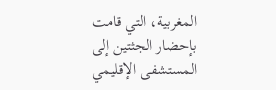المغربية، التي قامت بإحضار الجثتين إلى المستشفى الإقليمي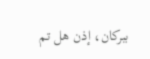ببركان، إذن هل تم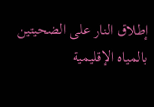إطلاق النار على الضحيتين بالمياه الإقليمية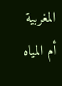المغربية أم المياه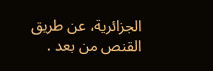الجزائرية، عن طريق القنص من بعد .